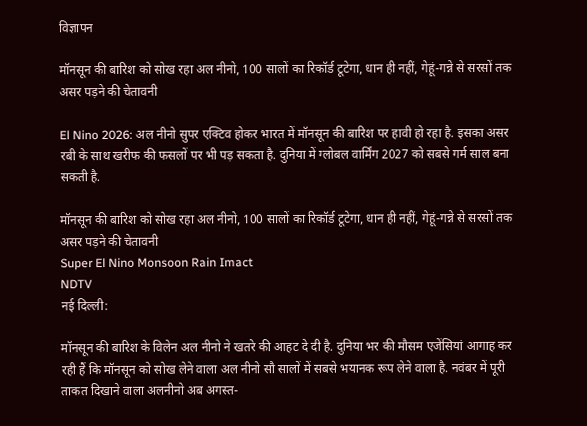विज्ञापन

मॉनसून की बारिश को सोख रहा अल नीनो, 100 सालों का रिकॉर्ड टूटेगा, धान ही नहीं, गेहूं-गन्ने से सरसों तक असर पड़ने की चेतावनी

El Nino 2026: अल नीनो सुपर एक्टिव होकर भारत में मॉनसून की बारिश पर हावी हो रहा है. इसका असर रबी के साथ खरीफ की फसलों पर भी पड़ सकता है. दुनिया में ग्लोबल वार्मिंग 2027 को सबसे गर्म साल बना सकती है.

मॉनसून की बारिश को सोख रहा अल नीनो, 100 सालों का रिकॉर्ड टूटेगा, धान ही नहीं, गेहूं-गन्ने से सरसों तक असर पड़ने की चेतावनी
Super El Nino Monsoon Rain Imact
NDTV
नई दिल्ली:

मॉनसून की बारिश के विलेन अल नीनो ने खतरे की आहट दे दी है. दुनिया भर की मौसम एजेंसियां आगाह कर रही हैं कि मॉनसून को सोख लेने वाला अल नीनो सौ सालों में सबसे भयानक रूप लेने वाला है. नवंबर में पूरी ताकत दिखाने वाला अलनीनो अब अगस्त-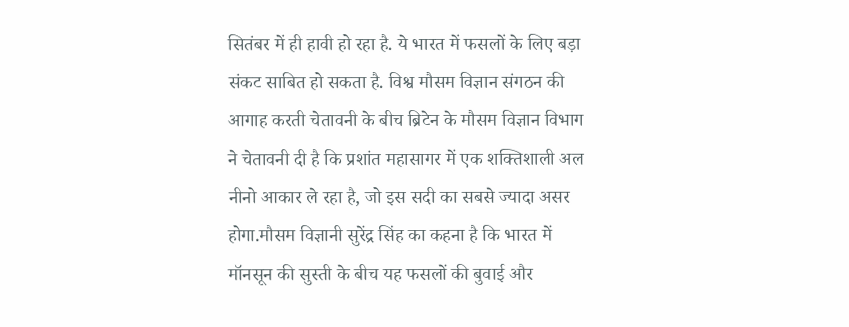सितंबर में ही हावी हो रहा है. ये भारत में फसलों के लिए बड़ा संकट साबित हो सकता है. विश्व मौसम विज्ञान संगठन की आगाह करती चेतावनी के बीच ब्रिटेन के मौसम विज्ञान विभाग ने चेतावनी दी है कि प्रशांत महासागर में एक शक्तिशाली अल नीनो आकार ले रहा है, जो इस सदी का सबसे ज्यादा असर होगा.मौसम विज्ञानी सुरेंद्र सिंह का कहना है कि भारत में मॉनसून की सुस्ती के बीच यह फसलों की बुवाई और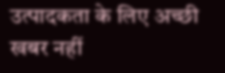उत्पादकता के लिए अच्छी खबर नहीं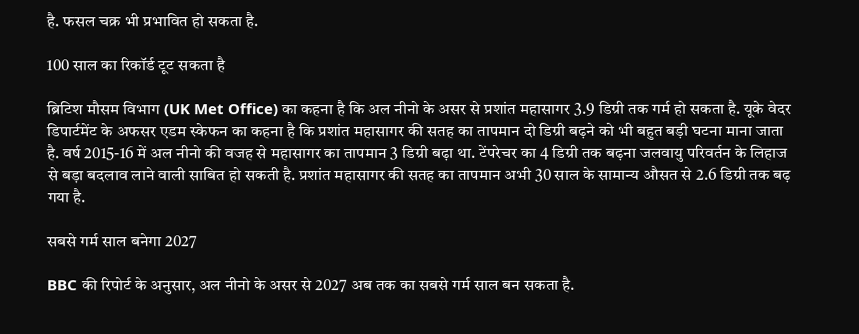है. फसल चक्र भी प्रभावित हो सकता है.

100 साल का रिकॉर्ड टूट सकता है

ब्रिटिश मौसम विभाग (UK Met Office) का कहना है कि अल नीनो के असर से प्रशांत महासागर 3.9 डिग्री तक गर्म हो सकता है. यूके वेदर डिपार्टमेंट के अफसर एडम स्केफन का कहना है कि प्रशांत महासागर की सतह का तापमान दो डिग्री बढ़ने को भी बहुत बड़ी घटना माना जाता है. वर्ष 2015-16 में अल नीनो की वजह से महासागर का तापमान 3 डिग्री बढ़ा था. टेंपरेचर का 4 डिग्री तक बढ़ना जलवायु परिवर्तन के लिहाज से बड़ा बदलाव लाने वाली साबित हो सकती है. प्रशांत महासागर की सतह का तापमान अभी 30 साल के सामान्य औसत से 2.6 डिग्री तक बढ़ गया है.

सबसे गर्म साल बनेगा 2027

BBC की रिपोर्ट के अनुसार, अल नीनो के असर से 2027 अब तक का सबसे गर्म साल बन सकता है.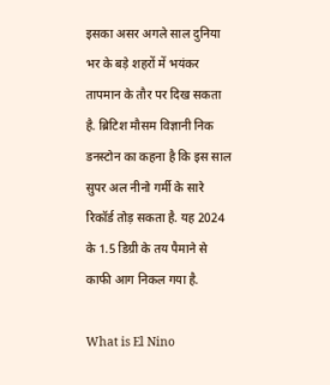इसका असर अगले साल दुनिया भर के बड़े शहरों में भयंकर तापमान के तौर पर दिख सकता है. ब्रिटिश मौसम विज्ञानी निक डनस्टोन का कहना है कि इस साल सुपर अल नीनो गर्मी के सारे रिकॉर्ड तोड़ सकता है. यह 2024 के 1.5 डिग्री के तय पैमाने से काफी आग निकल गया है.

What is El Nino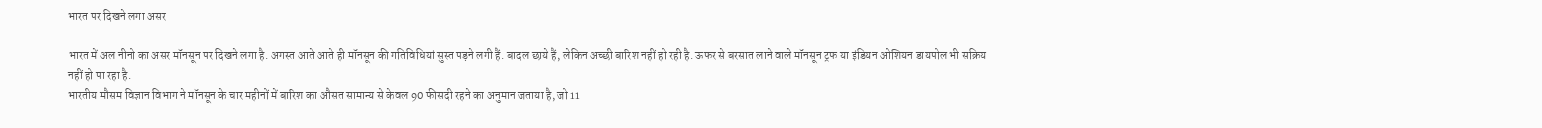भारत पर दिखने लगा असर

भारत में अल नीनो का असर मॉनसून पर दिखने लगा है. अगस्त आते आते ही मॉनसून की गतिविधियां सुस्त पड़ने लगी हैं. बादल छाये हैं, लेकिन अच्छी बारिश नहीं हो रही है. ऊफर से बरसात लाने वाले मॉनसून ट्रफ या इंडियन ओशियन डायपोल भी सक्रिय नहीं हो पा रहा है.
भारतीय मौसम विज्ञान विभाग ने मॉनसून के चार महीनों में बारिश का औसत सामान्य से केवल 90 फीसदी रहने का अनुमान जताया है, जो 11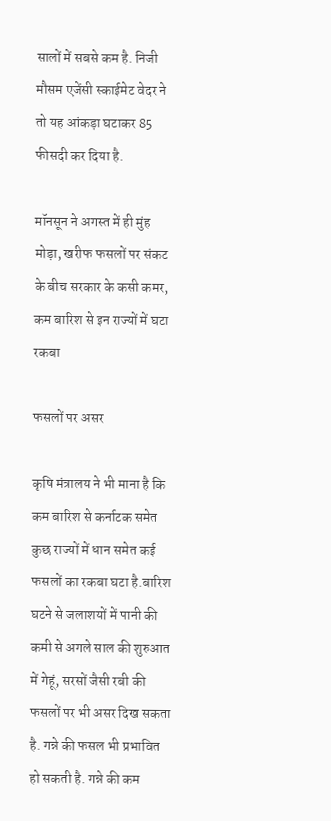सालों में सबसे कम है. निजी मौसम एजेंसी स्काईमेट वेदर ने तो यह आंकड़ा घटाकर 85 फीसदी कर दिया है.

मॉनसून ने अगस्त में ही मुंह मोड़ा, खरीफ फसलों पर संकट के बीच सरकार के कसी कमर, कम बारिश से इन राज्यों में घटा रकबा

फसलों पर असर

कृषि मंत्रालय ने भी माना है कि कम बारिश से कर्नाटक समेत कुछ राज्यों में धान समेत कई फसलों का रकबा घटा है.बारिश घटने से जलाशयों में पानी की कमी से अगले साल की शुरुआत में गेहूं, सरसों जैसी रबी की फसलों पर भी असर दिख सकता है. गन्ने की फसल भी प्रभावित हो सकती है. गन्ने की कम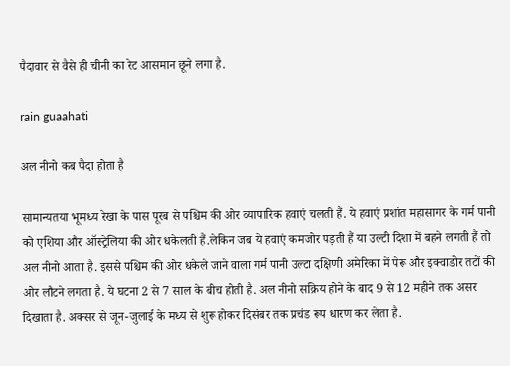पैदावार से वैसे ही चीनी का रेट आसमान छूने लगा है.

rain guaahati

अल नीनो कब पैदा होता है

सामान्यतया भूमध्य रेखा के पास पूरब से पश्चिम की ओर व्यापारिक हवाएं चलती हैं. ये हवाएं प्रशांत महासागर के गर्म पानी को एशिया और ऑस्ट्रेलिया की ओर धकेलती हैं.लेकिन जब ये हवाएं कमजोर पड़ती हैं या उल्टी दिशा में बहने लगती हैं तो अल नीनो आता है. इससे पश्चिम की ओर धकेले जाने वाला गर्म पानी उल्टा दक्षिणी अमेरिका में पेरू और इक्वाडोर तटों की ओर लौटने लगता है. ये घटना 2 से 7 साल के बीच होती है. अल नीनो सक्रिय होने के बाद 9 से 12 महीने तक असर दिखाता है. अक्सर से जून-जुलाई के मध्य से शुरू होकर दिसंबर तक प्रचंड रूप धारण कर लेता है.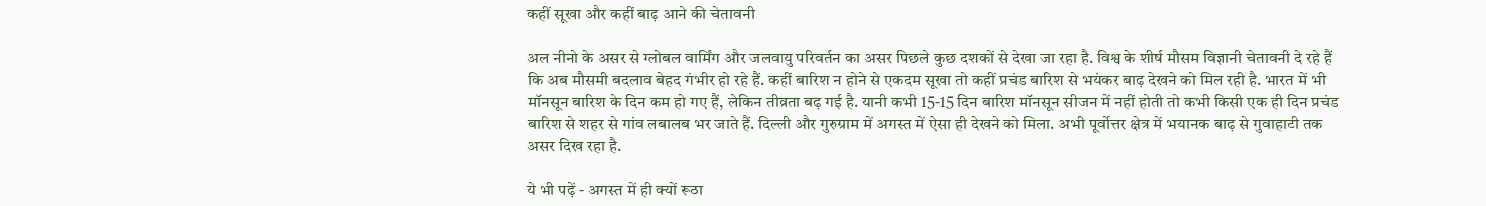कहीं सूखा और कहीं बाढ़ आने की चेतावनी

अल नीनो के असर से ग्लोबल वार्मिंग और जलवायु परिवर्तन का असर पिछले कुछ दशकों से देखा जा रहा है. विश्व के शीर्ष मौसम विज्ञानी चेतावनी दे रहे हैं कि अब मौसमी बदलाव बेहद गंभीर हो रहे हैं. कहीं बारिश न होने से एकदम सूखा तो कहीं प्रचंड बारिश से भयंकर बाढ़ देखने को मिल रही है. भारत में भी मॉनसून बारिश के दिन कम हो गए हैं, लेकिन तीव्रता बढ़ गई है. यानी कभी 15-15 दिन बारिश मॉनसून सीजन में नहीं होती तो कभी किसी एक ही दिन प्रचंड बारिश से शहर से गांव लबालब भर जाते हैं. दिल्ली और गुरुग्राम में अगस्त में ऐसा ही देखने को मिला. अभी पूर्वोत्तर क्षेत्र में भयानक बाढ़ से गुवाहाटी तक असर दिख रहा है.

ये भी पढ़ें - अगस्त में ही क्यों रूठा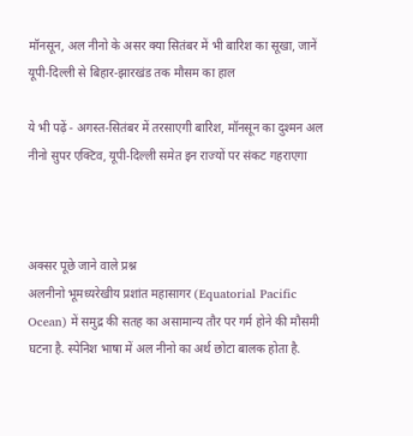मॉनसून, अल नीनो के असर क्या सितंबर में भी बारिश का सूखा, जानें यूपी-दिल्ली से बिहार-झारखंड तक मौसम का हाल

ये भी पढ़ें - अगस्त-सितंबर में तरसाएगी बारिश, मॉनसून का दुश्मन अल नीनो सुपर एक्टिव, यूपी-दिल्ली समेत इन राज्यों पर संकट गहराएगा



अक्सर पूछे जाने वाले प्रश्न
अलनीनो भूमध्यरेखीय प्रशांत महासागर (Equatorial Pacific Ocean) में समुद्र की सतह का असामान्य तौर पर गर्म होने की मौसमी घटना है. स्पेनिश भाषा में अल नीनो का अर्थ छोटा बालक होता है.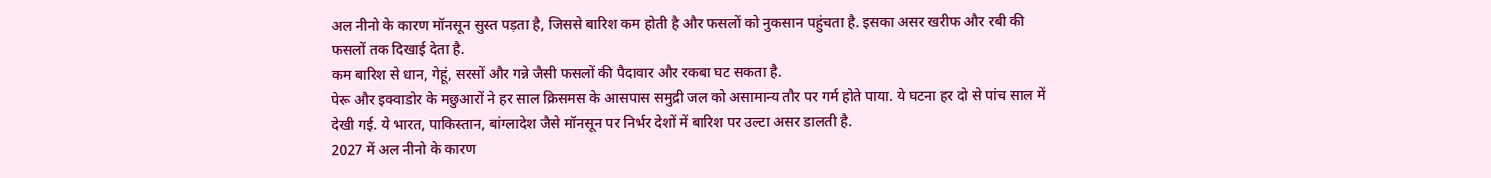अल नीनो के कारण मॉनसून सुस्त पड़ता है, जिससे बारिश कम होती है और फसलों को नुकसान पहुंचता है. इसका असर खरीफ और रबी की फसलों तक दिखाई देता है.
कम बारिश से धान, गेहूं, सरसों और गन्ने जैसी फसलों की पैदावार और रकबा घट सकता है.
पेरू और इक्वाडोर के मछुआरों ने हर साल क्रिसमस के आसपास समुद्री जल को असामान्य तौर पर गर्म होते पाया. ये घटना हर दो से पांच साल में देखी गई. ये भारत, पाकिस्तान, बांग्लादेश जैसे मॉनसून पर निर्भर देशों में बारिश पर उल्टा असर डालती है.
2027 में अल नीनो के कारण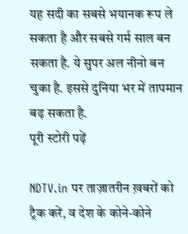यह सदी का सबसे भयानक रूप ले सकता है और सबसे गर्म साल बन सकता है. ये सुपर अल नीनो बन चुका है. इससे दुनिया भर में तापमान बढ़ सकता है.
पूरी स्टोरी पढ़ें

NDTV.in पर ताज़ातरीन ख़बरों को ट्रैक करें, व देश के कोने-कोने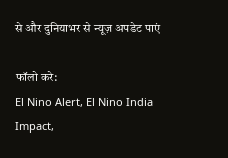से और दुनियाभर से न्यूज़ अपडेट पाएं

फॉलो करे:
El Nino Alert, El Nino India Impact,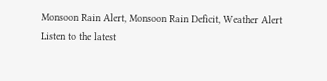Monsoon Rain Alert, Monsoon Rain Deficit, Weather Alert
Listen to the latest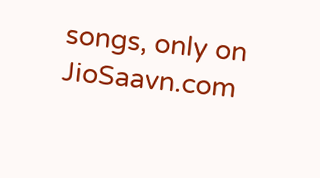songs, only on JioSaavn.com